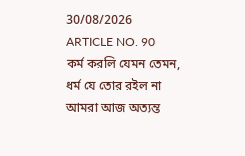30/08/2026
ARTICLE NO. 90
কর্ম করলি যেমন তেমন, ধর্ম যে তোর রইল না
আমরা আজ অত্যন্ত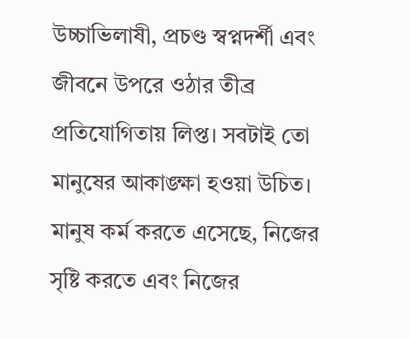উচ্চাভিলাষী, প্রচণ্ড স্বপ্নদর্শী এবং জীবনে উপরে ওঠার তীব্র প্রতিযোগিতায় লিপ্ত। সবটাই তো মানুষের আকাঙ্ক্ষা হওয়া উচিত। মানুষ কর্ম করতে এসেছে, নিজের সৃষ্টি করতে এবং নিজের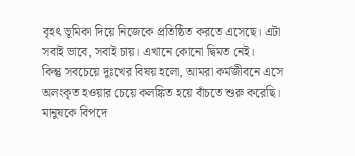বৃহৎ ভূমিকা দিয়ে নিজেকে প্রতিষ্ঠিত করতে এসেছে। এটা সবাই ভাবে, সবাই চায়। এখানে কোনো দ্বিমত নেই।
কিন্তু সবচেয়ে দুঃখের বিষয় হলো, আমরা কর্মজীবনে এসে অলংকৃত হওয়ার চেয়ে কলঙ্কিত হয়ে বাঁচতে শুরু করেছি। মানুষকে বিপদে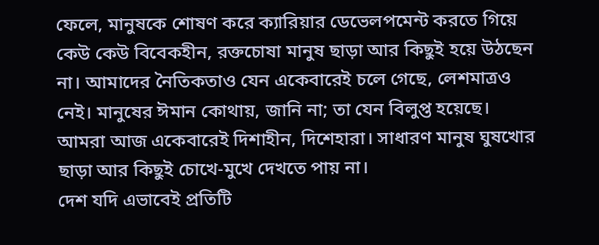ফেলে, মানুষকে শোষণ করে ক্যারিয়ার ডেভেলপমেন্ট করতে গিয়ে কেউ কেউ বিবেকহীন, রক্তচোষা মানুষ ছাড়া আর কিছুই হয়ে উঠছেন না। আমাদের নৈতিকতাও যেন একেবারেই চলে গেছে, লেশমাত্রও নেই। মানুষের ঈমান কোথায়, জানি না; তা যেন বিলুপ্ত হয়েছে। আমরা আজ একেবারেই দিশাহীন, দিশেহারা। সাধারণ মানুষ ঘুষখোর ছাড়া আর কিছুই চোখে-মুখে দেখতে পায় না।
দেশ যদি এভাবেই প্রতিটি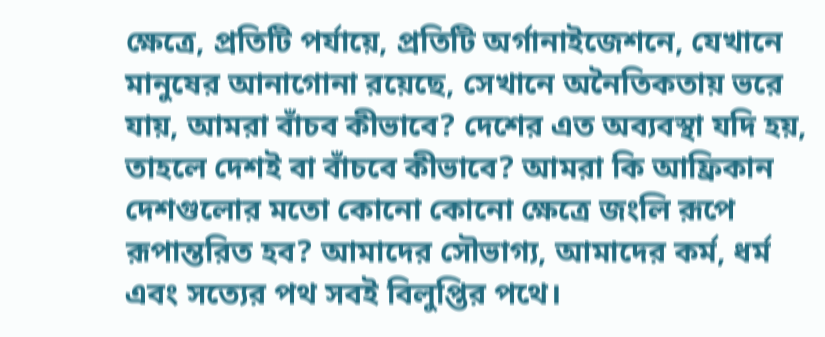ক্ষেত্রে, প্রতিটি পর্যায়ে, প্রতিটি অর্গানাইজেশনে, যেখানে মানুষের আনাগোনা রয়েছে, সেখানে অনৈতিকতায় ভরে যায়, আমরা বাঁচব কীভাবে? দেশের এত অব্যবস্থা যদি হয়, তাহলে দেশই বা বাঁচবে কীভাবে? আমরা কি আফ্রিকান দেশগুলোর মতো কোনো কোনো ক্ষেত্রে জংলি রূপে রূপান্তরিত হব? আমাদের সৌভাগ্য, আমাদের কর্ম, ধর্ম এবং সত্যের পথ সবই বিলুপ্তির পথে।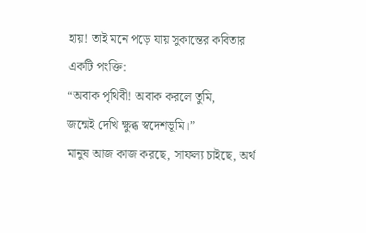হায়! তাই মনে পড়ে যায় সুকান্তের কবিতার একটি পংক্তি:
“অবাক পৃথিবী! অবাক করলে তুমি,
জন্মেই দেখি ক্ষুব্ধ স্বদেশভূমি।”
মানুষ আজ কাজ করছে, সাফল্য চাইছে, অর্থ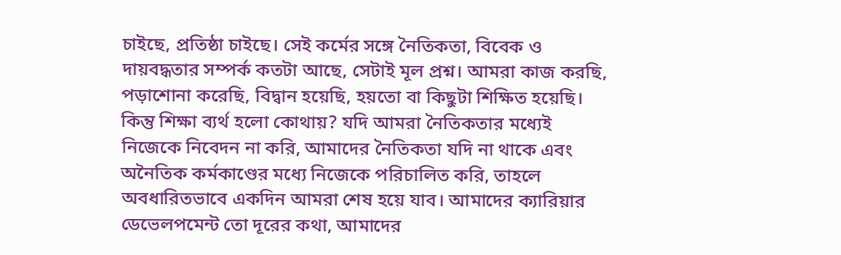চাইছে, প্রতিষ্ঠা চাইছে। সেই কর্মের সঙ্গে নৈতিকতা, বিবেক ও দায়বদ্ধতার সম্পর্ক কতটা আছে, সেটাই মূল প্রশ্ন। আমরা কাজ করছি, পড়াশোনা করেছি, বিদ্বান হয়েছি, হয়তো বা কিছুটা শিক্ষিত হয়েছি। কিন্তু শিক্ষা ব্যর্থ হলো কোথায়? যদি আমরা নৈতিকতার মধ্যেই নিজেকে নিবেদন না করি, আমাদের নৈতিকতা যদি না থাকে এবং অনৈতিক কর্মকাণ্ডের মধ্যে নিজেকে পরিচালিত করি, তাহলে অবধারিতভাবে একদিন আমরা শেষ হয়ে যাব। আমাদের ক্যারিয়ার ডেভেলপমেন্ট তো দূরের কথা, আমাদের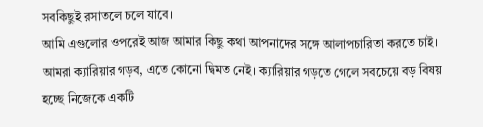সবকিছুই রসাতলে চলে যাবে।
আমি এগুলোর ওপরেই আজ আমার কিছু কথা আপনাদের সঙ্গে আলাপচারিতা করতে চাই।
আমরা ক্যারিয়ার গড়ব, এতে কোনো দ্বিমত নেই। ক্যারিয়ার গড়তে গেলে সবচেয়ে বড় বিষয় হচ্ছে নিজেকে একটি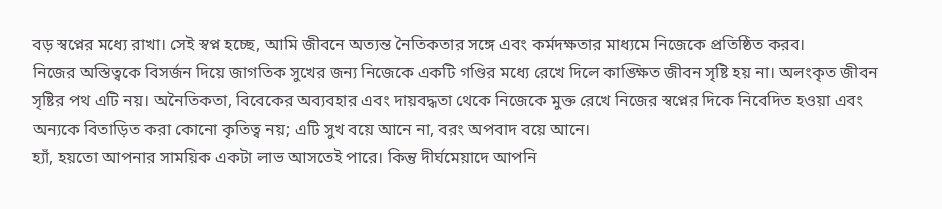বড় স্বপ্নের মধ্যে রাখা। সেই স্বপ্ন হচ্ছে, আমি জীবনে অত্যন্ত নৈতিকতার সঙ্গে এবং কর্মদক্ষতার মাধ্যমে নিজেকে প্রতিষ্ঠিত করব।
নিজের অস্তিত্বকে বিসর্জন দিয়ে জাগতিক সুখের জন্য নিজেকে একটি গণ্ডির মধ্যে রেখে দিলে কাঙ্ক্ষিত জীবন সৃষ্টি হয় না। অলংকৃত জীবন সৃষ্টির পথ এটি নয়। অনৈতিকতা, বিবেকের অব্যবহার এবং দায়বদ্ধতা থেকে নিজেকে মুক্ত রেখে নিজের স্বপ্নের দিকে নিবেদিত হওয়া এবং অন্যকে বিতাড়িত করা কোনো কৃতিত্ব নয়; এটি সুখ বয়ে আনে না, বরং অপবাদ বয়ে আনে।
হ্যাঁ, হয়তো আপনার সাময়িক একটা লাভ আসতেই পারে। কিন্তু দীর্ঘমেয়াদে আপনি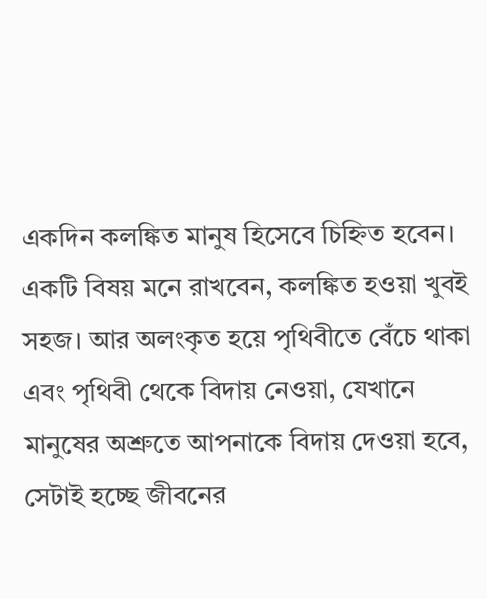একদিন কলঙ্কিত মানুষ হিসেবে চিহ্নিত হবেন। একটি বিষয় মনে রাখবেন, কলঙ্কিত হওয়া খুবই সহজ। আর অলংকৃত হয়ে পৃথিবীতে বেঁচে থাকা এবং পৃথিবী থেকে বিদায় নেওয়া, যেখানে মানুষের অশ্রুতে আপনাকে বিদায় দেওয়া হবে, সেটাই হচ্ছে জীবনের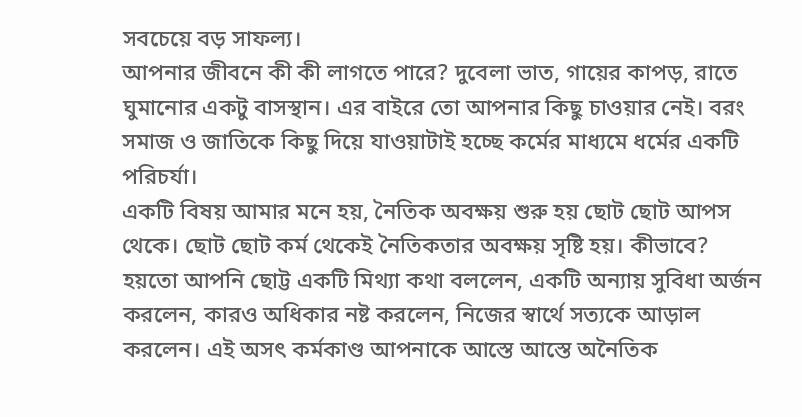সবচেয়ে বড় সাফল্য।
আপনার জীবনে কী কী লাগতে পারে? দুবেলা ভাত, গায়ের কাপড়, রাতে ঘুমানোর একটু বাসস্থান। এর বাইরে তো আপনার কিছু চাওয়ার নেই। বরং সমাজ ও জাতিকে কিছু দিয়ে যাওয়াটাই হচ্ছে কর্মের মাধ্যমে ধর্মের একটি পরিচর্যা।
একটি বিষয় আমার মনে হয়, নৈতিক অবক্ষয় শুরু হয় ছোট ছোট আপস থেকে। ছোট ছোট কর্ম থেকেই নৈতিকতার অবক্ষয় সৃষ্টি হয়। কীভাবে?
হয়তো আপনি ছোট্ট একটি মিথ্যা কথা বললেন, একটি অন্যায় সুবিধা অর্জন করলেন, কারও অধিকার নষ্ট করলেন, নিজের স্বার্থে সত্যকে আড়াল করলেন। এই অসৎ কর্মকাণ্ড আপনাকে আস্তে আস্তে অনৈতিক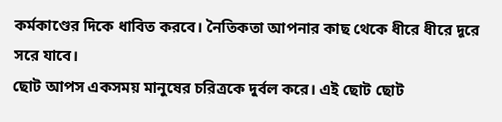কর্মকাণ্ডের দিকে ধাবিত করবে। নৈতিকতা আপনার কাছ থেকে ধীরে ধীরে দূরে সরে যাবে।
ছোট আপস একসময় মানুষের চরিত্রকে দুর্বল করে। এই ছোট ছোট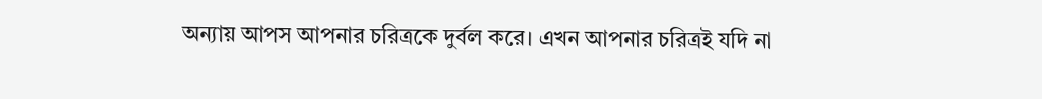অন্যায় আপস আপনার চরিত্রকে দুর্বল করে। এখন আপনার চরিত্রই যদি না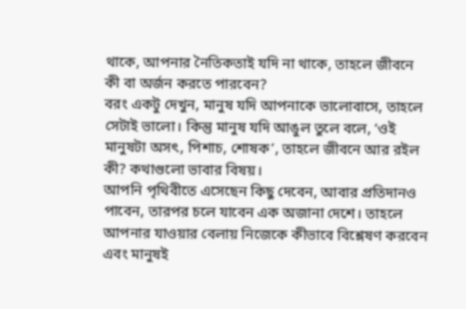থাকে, আপনার নৈতিকতাই যদি না থাকে, তাহলে জীবনে কী বা অর্জন করতে পারবেন?
বরং একটু দেখুন, মানুষ যদি আপনাকে ভালোবাসে, তাহলে সেটাই ভালো। কিন্তু মানুষ যদি আঙুল তুলে বলে, ‘ওই মানুষটা অসৎ, পিশাচ, শোষক’, তাহলে জীবনে আর রইল কী? কথাগুলো ভাবার বিষয়।
আপনি পৃথিবীতে এসেছেন কিছু দেবেন, আবার প্রতিদানও পাবেন, তারপর চলে যাবেন এক অজানা দেশে। তাহলে আপনার যাওয়ার বেলায় নিজেকে কীভাবে বিশ্লেষণ করবেন এবং মানুষই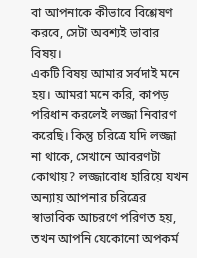বা আপনাকে কীভাবে বিশ্লেষণ করবে, সেটা অবশ্যই ভাবার বিষয়।
একটি বিষয় আমার সর্বদাই মনে হয়। আমরা মনে করি, কাপড় পরিধান করলেই লজ্জা নিবারণ করেছি। কিন্তু চরিত্রে যদি লজ্জা না থাকে, সেখানে আবরণটা কোথায়? লজ্জাবোধ হারিয়ে যখন অন্যায় আপনার চরিত্রের স্বাভাবিক আচরণে পরিণত হয়, তখন আপনি যেকোনো অপকর্ম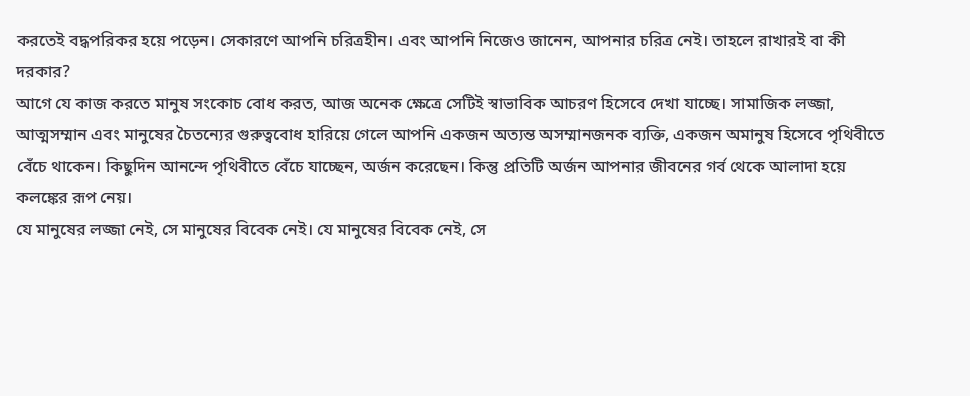করতেই বদ্ধপরিকর হয়ে পড়েন। সেকারণে আপনি চরিত্রহীন। এবং আপনি নিজেও জানেন, আপনার চরিত্র নেই। তাহলে রাখারই বা কী দরকার?
আগে যে কাজ করতে মানুষ সংকোচ বোধ করত, আজ অনেক ক্ষেত্রে সেটিই স্বাভাবিক আচরণ হিসেবে দেখা যাচ্ছে। সামাজিক লজ্জা, আত্মসম্মান এবং মানুষের চৈতন্যের গুরুত্ববোধ হারিয়ে গেলে আপনি একজন অত্যন্ত অসম্মানজনক ব্যক্তি, একজন অমানুষ হিসেবে পৃথিবীতে বেঁচে থাকেন। কিছুদিন আনন্দে পৃথিবীতে বেঁচে যাচ্ছেন, অর্জন করেছেন। কিন্তু প্রতিটি অর্জন আপনার জীবনের গর্ব থেকে আলাদা হয়ে কলঙ্কের রূপ নেয়।
যে মানুষের লজ্জা নেই, সে মানুষের বিবেক নেই। যে মানুষের বিবেক নেই, সে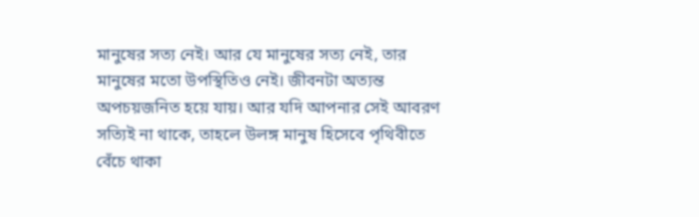মানুষের সত্য নেই। আর যে মানুষের সত্য নেই, তার মানুষের মতো উপস্থিতিও নেই। জীবনটা অত্যন্ত অপচয়জনিত হয়ে যায়। আর যদি আপনার সেই আবরণ সত্যিই না থাকে, তাহলে উলঙ্গ মানুষ হিসেবে পৃথিবীতে বেঁচে থাকা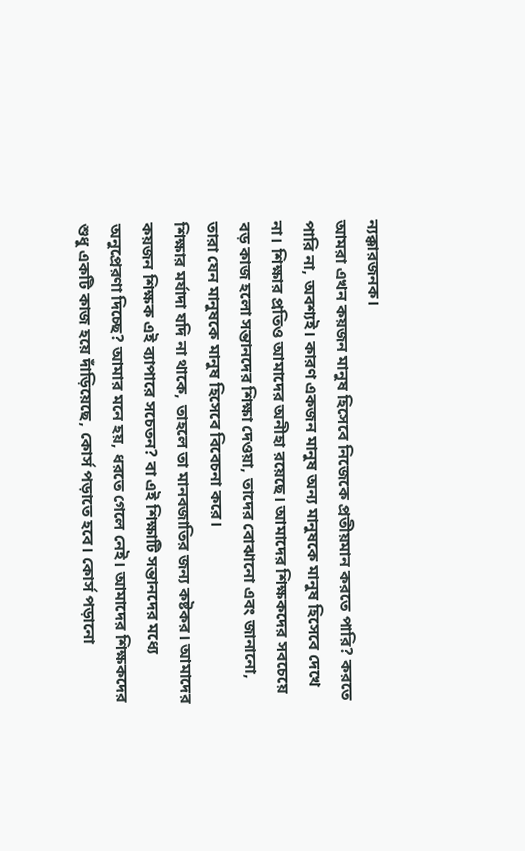ন্যক্কারজনক।
আমরা এখন কয়জন মানুষ হিসেবে নিজেকে প্রতীয়মান করতে পারি? করতে পারি না, অবশ্যই। কারণ একজন মানুষ অন্য মানুষকে মানুষ হিসেবে দেখে না। শিক্ষার প্রতিও আমাদের অনীহা রয়েছে। আমাদের শিক্ষকদের সবচেয়ে বড় কাজ হলো সন্তানদের শিক্ষা দেওয়া, তাদের বোঝানো এবং জানানো, তারা যেন মানুষকে মানুষ হিসেবে বিবেচনা করে।
শিক্ষার মর্যাদা যদি না থাকে, তাহলে তা মানবজাতির জন্য কষ্টকর। আমাদের কয়জন শিক্ষক এই ব্যাপারে সচেতন? বা এই শিক্ষাটি সন্তানদের মধ্যে অনুপ্রেরণা দিচ্ছে? আমার মনে হয়, ধরতে গেলে নেই। আমাদের শিক্ষকদের শুধু একটি কাজ হয়ে দাঁড়িয়েছে, কোর্স পড়াতে হবে। কোর্স পড়ানো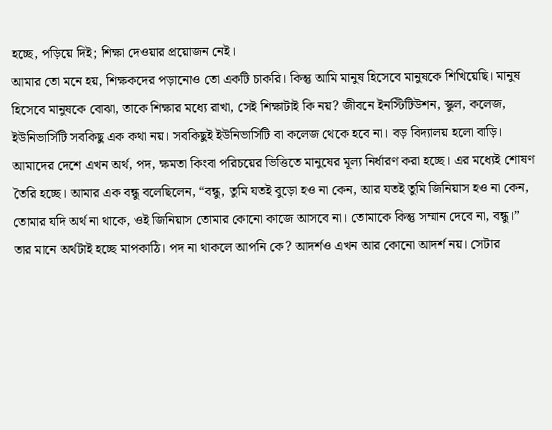হচ্ছে, পড়িয়ে দিই; শিক্ষা দেওয়ার প্রয়োজন নেই।
আমার তো মনে হয়, শিক্ষকদের পড়ানোও তো একটি চাকরি। কিন্তু আমি মানুষ হিসেবে মানুষকে শিখিয়েছি। মানুষ হিসেবে মানুষকে বোঝা, তাকে শিক্ষার মধ্যে রাখা, সেই শিক্ষাটাই কি নয়? জীবনে ইনস্টিটিউশন, স্কুল, কলেজ, ইউনিভার্সিটি সবকিছু এক কথা নয়। সবকিছুই ইউনিভার্সিটি বা কলেজ থেকে হবে না। বড় বিদ্যালয় হলো বাড়ি।
আমাদের দেশে এখন অর্থ, পদ, ক্ষমতা কিংবা পরিচয়ের ভিত্তিতে মানুষের মূল্য নির্ধারণ করা হচ্ছে। এর মধ্যেই শোষণ তৈরি হচ্ছে। আমার এক বন্ধু বলেছিলেন, “বন্ধু, তুমি যতই বুড়ো হও না কেন, আর যতই তুমি জিনিয়াস হও না কেন, তোমার যদি অর্থ না থাকে, ওই জিনিয়াস তোমার কোনো কাজে আসবে না। তোমাকে কিন্তু সম্মান দেবে না, বন্ধু।”
তার মানে অর্থটাই হচ্ছে মাপকাঠি। পদ না থাকলে আপনি কে? আদর্শও এখন আর কোনো আদর্শ নয়। সেটার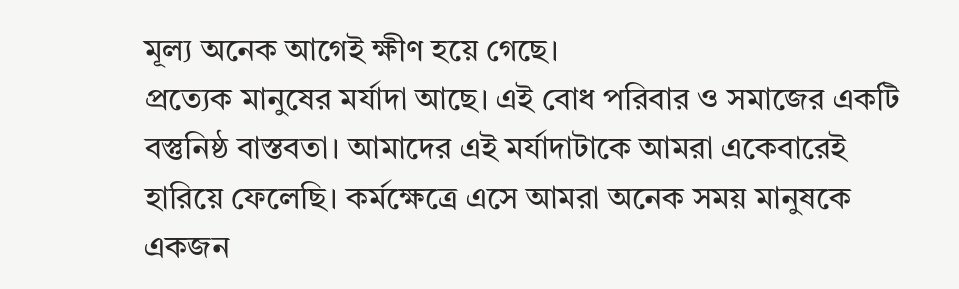মূল্য অনেক আগেই ক্ষীণ হয়ে গেছে।
প্রত্যেক মানুষের মর্যাদা আছে। এই বোধ পরিবার ও সমাজের একটি বস্তুনিষ্ঠ বাস্তবতা। আমাদের এই মর্যাদাটাকে আমরা একেবারেই হারিয়ে ফেলেছি। কর্মক্ষেত্রে এসে আমরা অনেক সময় মানুষকে একজন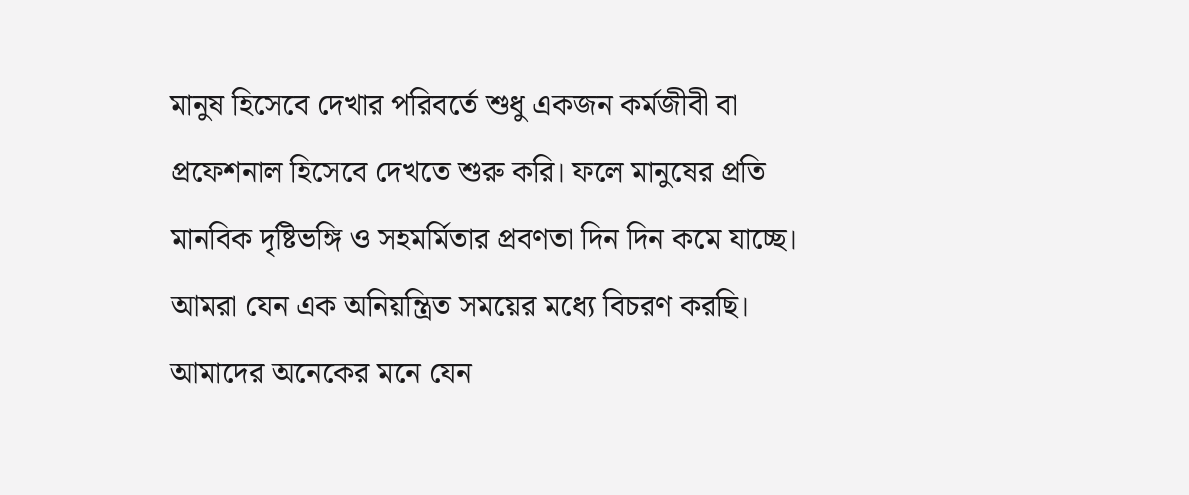মানুষ হিসেবে দেখার পরিবর্তে শুধু একজন কর্মজীবী বা প্রফেশনাল হিসেবে দেখতে শুরু করি। ফলে মানুষের প্রতি মানবিক দৃষ্টিভঙ্গি ও সহমর্মিতার প্রবণতা দিন দিন কমে যাচ্ছে।
আমরা যেন এক অনিয়ন্ত্রিত সময়ের মধ্যে বিচরণ করছি। আমাদের অনেকের মনে যেন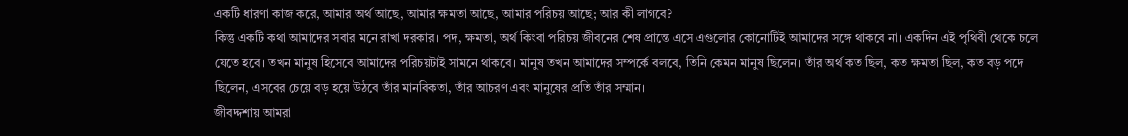একটি ধারণা কাজ করে, আমার অর্থ আছে, আমার ক্ষমতা আছে, আমার পরিচয় আছে; আর কী লাগবে?
কিন্তু একটি কথা আমাদের সবার মনে রাখা দরকার। পদ, ক্ষমতা, অর্থ কিংবা পরিচয় জীবনের শেষ প্রান্তে এসে এগুলোর কোনোটিই আমাদের সঙ্গে থাকবে না। একদিন এই পৃথিবী থেকে চলে যেতে হবে। তখন মানুষ হিসেবে আমাদের পরিচয়টাই সামনে থাকবে। মানুষ তখন আমাদের সম্পর্কে বলবে, তিনি কেমন মানুষ ছিলেন। তাঁর অর্থ কত ছিল, কত ক্ষমতা ছিল, কত বড় পদে ছিলেন, এসবের চেয়ে বড় হয়ে উঠবে তাঁর মানবিকতা, তাঁর আচরণ এবং মানুষের প্রতি তাঁর সম্মান।
জীবদ্দশায় আমরা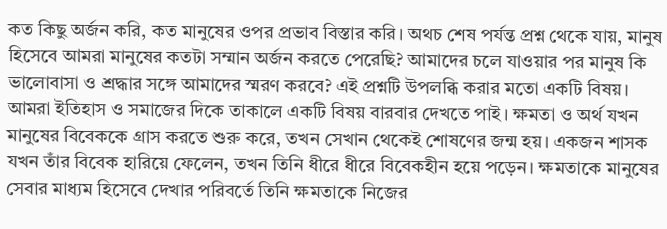কত কিছু অর্জন করি, কত মানুষের ওপর প্রভাব বিস্তার করি। অথচ শেষ পর্যন্ত প্রশ্ন থেকে যায়, মানুষ হিসেবে আমরা মানুষের কতটা সম্মান অর্জন করতে পেরেছি? আমাদের চলে যাওয়ার পর মানুষ কি ভালোবাসা ও শ্রদ্ধার সঙ্গে আমাদের স্মরণ করবে? এই প্রশ্নটি উপলব্ধি করার মতো একটি বিষয়।
আমরা ইতিহাস ও সমাজের দিকে তাকালে একটি বিষয় বারবার দেখতে পাই। ক্ষমতা ও অর্থ যখন মানুষের বিবেককে গ্রাস করতে শুরু করে, তখন সেখান থেকেই শোষণের জন্ম হয়। একজন শাসক যখন তাঁর বিবেক হারিয়ে ফেলেন, তখন তিনি ধীরে ধীরে বিবেকহীন হয়ে পড়েন। ক্ষমতাকে মানুষের সেবার মাধ্যম হিসেবে দেখার পরিবর্তে তিনি ক্ষমতাকে নিজের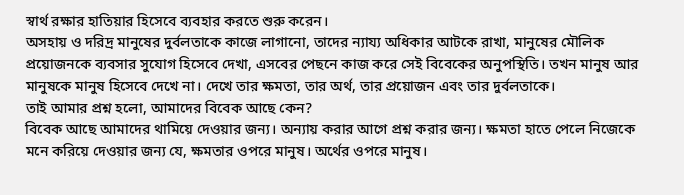স্বার্থ রক্ষার হাতিয়ার হিসেবে ব্যবহার করতে শুরু করেন।
অসহায় ও দরিদ্র মানুষের দুর্বলতাকে কাজে লাগানো, তাদের ন্যায্য অধিকার আটকে রাখা, মানুষের মৌলিক প্রয়োজনকে ব্যবসার সুযোগ হিসেবে দেখা, এসবের পেছনে কাজ করে সেই বিবেকের অনুপস্থিতি। তখন মানুষ আর মানুষকে মানুষ হিসেবে দেখে না। দেখে তার ক্ষমতা, তার অর্থ, তার প্রয়োজন এবং তার দুর্বলতাকে।
তাই আমার প্রশ্ন হলো, আমাদের বিবেক আছে কেন?
বিবেক আছে আমাদের থামিয়ে দেওয়ার জন্য। অন্যায় করার আগে প্রশ্ন করার জন্য। ক্ষমতা হাতে পেলে নিজেকে মনে করিয়ে দেওয়ার জন্য যে, ক্ষমতার ওপরে মানুষ। অর্থের ওপরে মানুষ।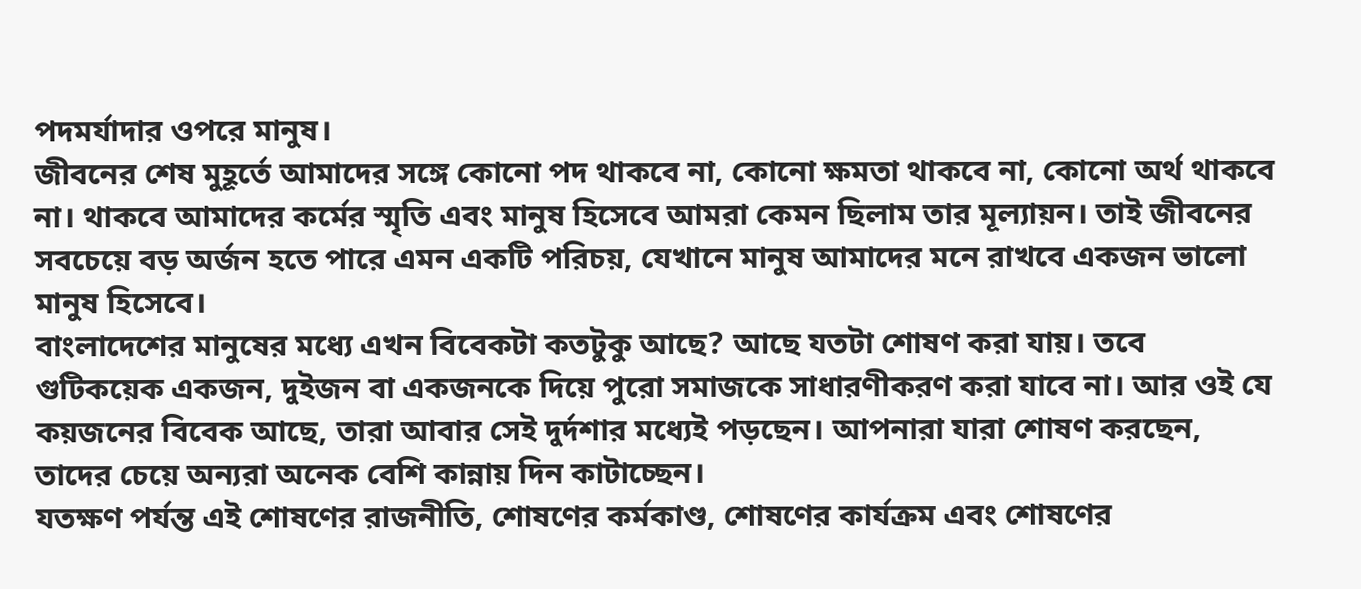পদমর্যাদার ওপরে মানুষ।
জীবনের শেষ মুহূর্তে আমাদের সঙ্গে কোনো পদ থাকবে না, কোনো ক্ষমতা থাকবে না, কোনো অর্থ থাকবে না। থাকবে আমাদের কর্মের স্মৃতি এবং মানুষ হিসেবে আমরা কেমন ছিলাম তার মূল্যায়ন। তাই জীবনের সবচেয়ে বড় অর্জন হতে পারে এমন একটি পরিচয়, যেখানে মানুষ আমাদের মনে রাখবে একজন ভালো মানুষ হিসেবে।
বাংলাদেশের মানুষের মধ্যে এখন বিবেকটা কতটুকু আছে? আছে যতটা শোষণ করা যায়। তবে গুটিকয়েক একজন, দুইজন বা একজনকে দিয়ে পুরো সমাজকে সাধারণীকরণ করা যাবে না। আর ওই যে কয়জনের বিবেক আছে, তারা আবার সেই দুর্দশার মধ্যেই পড়ছেন। আপনারা যারা শোষণ করছেন, তাদের চেয়ে অন্যরা অনেক বেশি কান্নায় দিন কাটাচ্ছেন।
যতক্ষণ পর্যন্ত এই শোষণের রাজনীতি, শোষণের কর্মকাণ্ড, শোষণের কার্যক্রম এবং শোষণের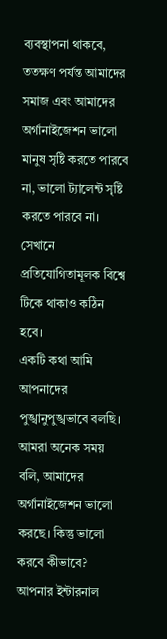ব্যবস্থাপনা থাকবে, ততক্ষণ পর্যন্ত আমাদের সমাজ এবং আমাদের অর্গানাইজেশন ভালো মানুষ সৃষ্টি করতে পারবে না, ভালো ট্যালেন্ট সৃষ্টি করতে পারবে না। সেখানে প্রতিযোগিতামূলক বিশ্বে টিকে থাকাও কঠিন হবে।
একটি কথা আমি আপনাদের পুঙ্খানুপুঙ্খভাবে বলছি। আমরা অনেক সময় বলি, আমাদের অর্গানাইজেশন ভালো করছে। কিন্তু ভালো করবে কীভাবে? আপনার ইন্টারনাল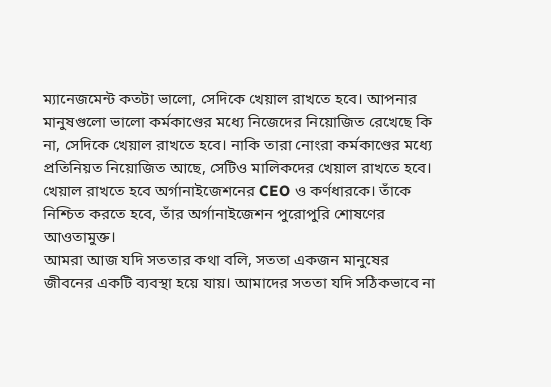ম্যানেজমেন্ট কতটা ভালো, সেদিকে খেয়াল রাখতে হবে। আপনার মানুষগুলো ভালো কর্মকাণ্ডের মধ্যে নিজেদের নিয়োজিত রেখেছে কি না, সেদিকে খেয়াল রাখতে হবে। নাকি তারা নোংরা কর্মকাণ্ডের মধ্যে প্রতিনিয়ত নিয়োজিত আছে, সেটিও মালিকদের খেয়াল রাখতে হবে। খেয়াল রাখতে হবে অর্গানাইজেশনের CEO ও কর্ণধারকে। তাঁকে নিশ্চিত করতে হবে, তাঁর অর্গানাইজেশন পুরোপুরি শোষণের আওতামুক্ত।
আমরা আজ যদি সততার কথা বলি, সততা একজন মানুষের জীবনের একটি ব্যবস্থা হয়ে যায়। আমাদের সততা যদি সঠিকভাবে না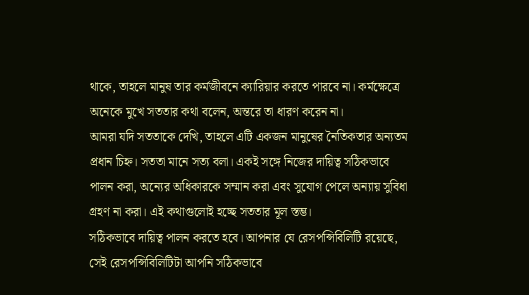থাকে, তাহলে মানুষ তার কর্মজীবনে ক্যারিয়ার করতে পারবে না। কর্মক্ষেত্রে অনেকে মুখে সততার কথা বলেন, অন্তরে তা ধারণ করেন না।
আমরা যদি সততাকে দেখি, তাহলে এটি একজন মানুষের নৈতিকতার অন্যতম প্রধান চিহ্ন। সততা মানে সত্য বলা। একই সঙ্গে নিজের দায়িত্ব সঠিকভাবে পালন করা, অন্যের অধিকারকে সম্মান করা এবং সুযোগ পেলে অন্যায় সুবিধা গ্রহণ না করা। এই কথাগুলোই হচ্ছে সততার মূল স্তম্ভ।
সঠিকভাবে দায়িত্ব পালন করতে হবে। আপনার যে রেসপন্সিবিলিটি রয়েছে, সেই রেসপন্সিবিলিটিটা আপনি সঠিকভাবে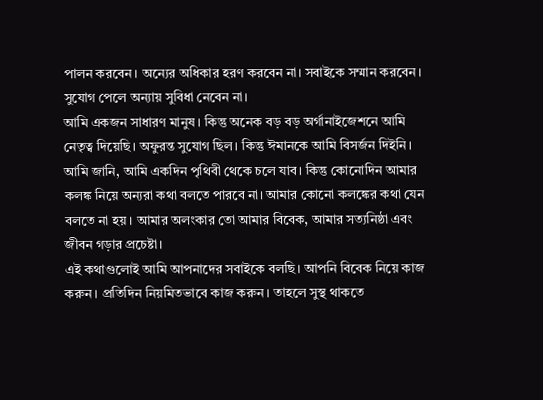পালন করবেন। অন্যের অধিকার হরণ করবেন না। সবাইকে সম্মান করবেন। সুযোগ পেলে অন্যায় সুবিধা নেবেন না।
আমি একজন সাধারণ মানুষ। কিন্তু অনেক বড় বড় অর্গানাইজেশনে আমি নেতৃত্ব দিয়েছি। অফুরন্ত সুযোগ ছিল। কিন্তু ঈমানকে আমি বিসর্জন দিইনি। আমি জানি, আমি একদিন পৃথিবী থেকে চলে যাব। কিন্তু কোনোদিন আমার কলঙ্ক নিয়ে অন্যরা কথা বলতে পারবে না। আমার কোনো কলঙ্কের কথা যেন বলতে না হয়। আমার অলংকার তো আমার বিবেক, আমার সত্যনিষ্ঠা এবং জীবন গড়ার প্রচেষ্টা।
এই কথাগুলোই আমি আপনাদের সবাইকে বলছি। আপনি বিবেক নিয়ে কাজ করুন। প্রতিদিন নিয়মিতভাবে কাজ করুন। তাহলে সুস্থ থাকতে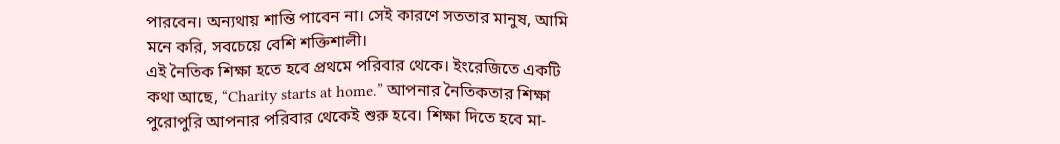পারবেন। অন্যথায় শান্তি পাবেন না। সেই কারণে সততার মানুষ, আমি মনে করি, সবচেয়ে বেশি শক্তিশালী।
এই নৈতিক শিক্ষা হতে হবে প্রথমে পরিবার থেকে। ইংরেজিতে একটি কথা আছে, “Charity starts at home.” আপনার নৈতিকতার শিক্ষা পুরোপুরি আপনার পরিবার থেকেই শুরু হবে। শিক্ষা দিতে হবে মা-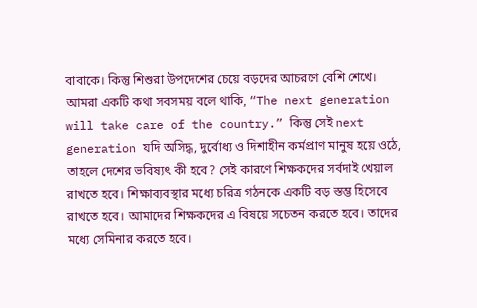বাবাকে। কিন্তু শিশুরা উপদেশের চেয়ে বড়দের আচরণে বেশি শেখে।
আমরা একটি কথা সবসময় বলে থাকি, “The next generation will take care of the country.” কিন্তু সেই next generation যদি অসিদ্ধ, দুর্বোধ্য ও দিশাহীন কর্মপ্রাণ মানুষ হয়ে ওঠে, তাহলে দেশের ভবিষ্যৎ কী হবে? সেই কারণে শিক্ষকদের সর্বদাই খেয়াল রাখতে হবে। শিক্ষাব্যবস্থার মধ্যে চরিত্র গঠনকে একটি বড় স্তম্ভ হিসেবে রাখতে হবে। আমাদের শিক্ষকদের এ বিষয়ে সচেতন করতে হবে। তাদের মধ্যে সেমিনার করতে হবে।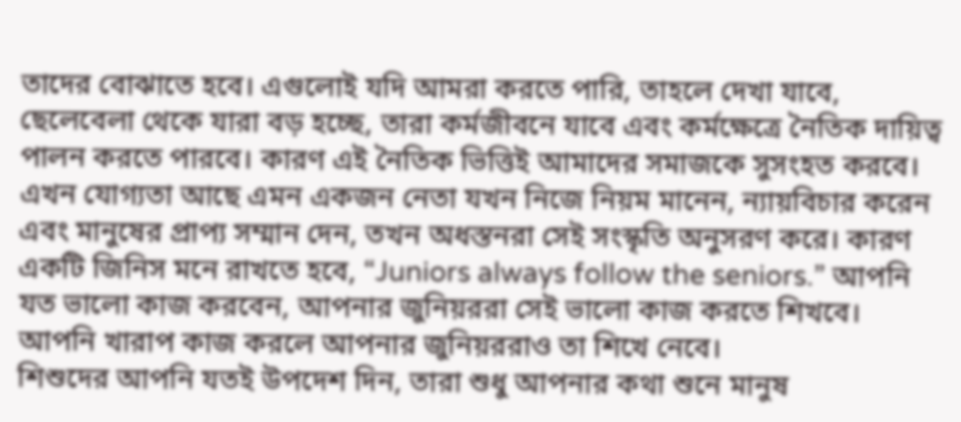তাদের বোঝাতে হবে। এগুলোই যদি আমরা করতে পারি, তাহলে দেখা যাবে, ছেলেবেলা থেকে যারা বড় হচ্ছে, তারা কর্মজীবনে যাবে এবং কর্মক্ষেত্রে নৈতিক দায়িত্ব পালন করতে পারবে। কারণ এই নৈতিক ভিত্তিই আমাদের সমাজকে সুসংহত করবে।
এখন যোগ্যতা আছে এমন একজন নেতা যখন নিজে নিয়ম মানেন, ন্যায়বিচার করেন এবং মানুষের প্রাপ্য সম্মান দেন, তখন অধস্তনরা সেই সংস্কৃতি অনুসরণ করে। কারণ একটি জিনিস মনে রাখতে হবে, “Juniors always follow the seniors.” আপনি যত ভালো কাজ করবেন, আপনার জুনিয়ররা সেই ভালো কাজ করতে শিখবে। আপনি খারাপ কাজ করলে আপনার জুনিয়ররাও তা শিখে নেবে।
শিশুদের আপনি যতই উপদেশ দিন, তারা শুধু আপনার কথা শুনে মানুষ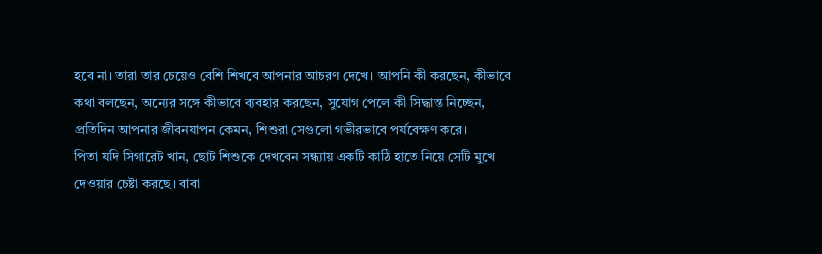হবে না। তারা তার চেয়েও বেশি শিখবে আপনার আচরণ দেখে। আপনি কী করছেন, কীভাবে কথা বলছেন, অন্যের সঙ্গে কীভাবে ব্যবহার করছেন, সুযোগ পেলে কী সিদ্ধান্ত নিচ্ছেন, প্রতিদিন আপনার জীবনযাপন কেমন, শিশুরা সেগুলো গভীরভাবে পর্যবেক্ষণ করে।
পিতা যদি সিগারেট খান, ছোট শিশুকে দেখবেন সন্ধ্যায় একটি কাঠি হাতে নিয়ে সেটি মুখে দেওয়ার চেষ্টা করছে। বাবা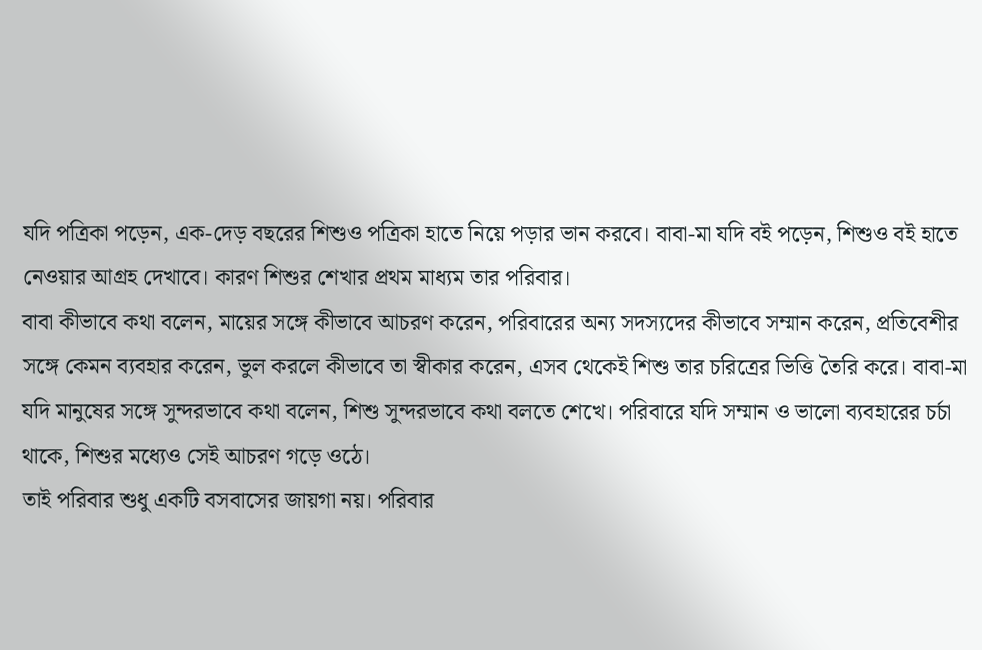যদি পত্রিকা পড়েন, এক-দেড় বছরের শিশুও পত্রিকা হাতে নিয়ে পড়ার ভান করবে। বাবা-মা যদি বই পড়েন, শিশুও বই হাতে নেওয়ার আগ্রহ দেখাবে। কারণ শিশুর শেখার প্রথম মাধ্যম তার পরিবার।
বাবা কীভাবে কথা বলেন, মায়ের সঙ্গে কীভাবে আচরণ করেন, পরিবারের অন্য সদস্যদের কীভাবে সম্মান করেন, প্রতিবেশীর সঙ্গে কেমন ব্যবহার করেন, ভুল করলে কীভাবে তা স্বীকার করেন, এসব থেকেই শিশু তার চরিত্রের ভিত্তি তৈরি করে। বাবা-মা যদি মানুষের সঙ্গে সুন্দরভাবে কথা বলেন, শিশু সুন্দরভাবে কথা বলতে শেখে। পরিবারে যদি সম্মান ও ভালো ব্যবহারের চর্চা থাকে, শিশুর মধ্যেও সেই আচরণ গড়ে ওঠে।
তাই পরিবার শুধু একটি বসবাসের জায়গা নয়। পরিবার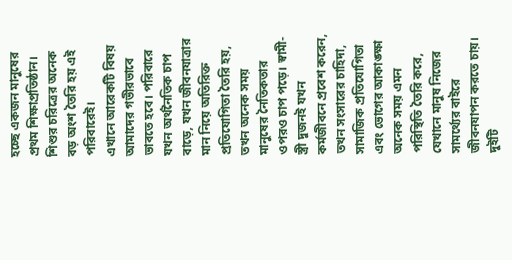হচ্ছে একজন মানুষের প্রথম শিক্ষাপ্রতিষ্ঠান। শিশুর চরিত্রের অনেক বড় অংশ তৈরি হয় এই পরিবারেই।
এখানে আরেকটি বিষয় আমাদের গভীরভাবে ভাবতে হবে। পরিবারে যখন অর্থনৈতিক চাপ বাড়ে, যখন জীবনযাত্রার মান নিয়ে অতিরিক্ত প্রতিযোগিতা তৈরি হয়, তখন অনেক সময় মানুষের নৈতিকতার ওপরও চাপ পড়ে। স্বামী-স্ত্রী দুজনই যখন কর্মজীবনে প্রবেশ করেন, তখন সংসারের চাহিদা, সামাজিক প্রতিযোগিতা এবং ভোগের আকাঙ্ক্ষা অনেক সময় এমন পরিস্থিতি তৈরি করে, যেখানে মানুষ নিজের সামর্থ্যের বাইরে জীবনযাপন করতে চায়।
দুইটি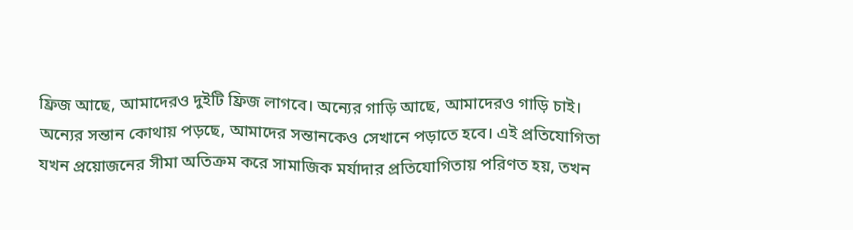ফ্রিজ আছে, আমাদেরও দুইটি ফ্রিজ লাগবে। অন্যের গাড়ি আছে, আমাদেরও গাড়ি চাই। অন্যের সন্তান কোথায় পড়ছে, আমাদের সন্তানকেও সেখানে পড়াতে হবে। এই প্রতিযোগিতা যখন প্রয়োজনের সীমা অতিক্রম করে সামাজিক মর্যাদার প্রতিযোগিতায় পরিণত হয়, তখন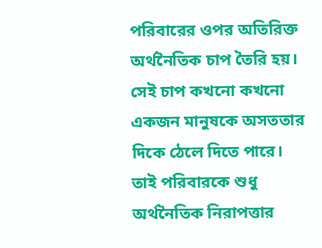পরিবারের ওপর অতিরিক্ত অর্থনৈতিক চাপ তৈরি হয়। সেই চাপ কখনো কখনো একজন মানুষকে অসততার দিকে ঠেলে দিতে পারে।
তাই পরিবারকে শুধু অর্থনৈতিক নিরাপত্তার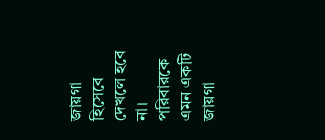জায়গা হিসেবে দেখলে হবে না। পরিবারকে এমন একটি জায়গা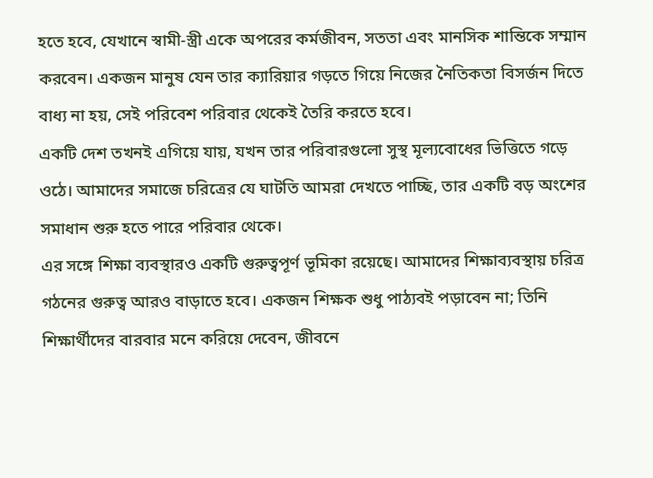হতে হবে, যেখানে স্বামী-স্ত্রী একে অপরের কর্মজীবন, সততা এবং মানসিক শান্তিকে সম্মান করবেন। একজন মানুষ যেন তার ক্যারিয়ার গড়তে গিয়ে নিজের নৈতিকতা বিসর্জন দিতে বাধ্য না হয়, সেই পরিবেশ পরিবার থেকেই তৈরি করতে হবে।
একটি দেশ তখনই এগিয়ে যায়, যখন তার পরিবারগুলো সুস্থ মূল্যবোধের ভিত্তিতে গড়ে ওঠে। আমাদের সমাজে চরিত্রের যে ঘাটতি আমরা দেখতে পাচ্ছি, তার একটি বড় অংশের সমাধান শুরু হতে পারে পরিবার থেকে।
এর সঙ্গে শিক্ষা ব্যবস্থারও একটি গুরুত্বপূর্ণ ভূমিকা রয়েছে। আমাদের শিক্ষাব্যবস্থায় চরিত্র গঠনের গুরুত্ব আরও বাড়াতে হবে। একজন শিক্ষক শুধু পাঠ্যবই পড়াবেন না; তিনি শিক্ষার্থীদের বারবার মনে করিয়ে দেবেন, জীবনে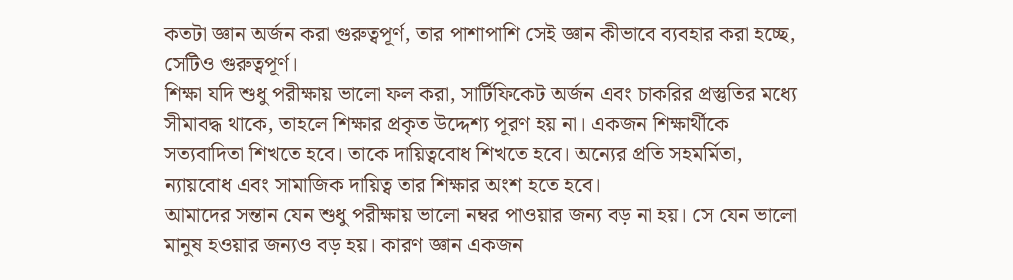কতটা জ্ঞান অর্জন করা গুরুত্বপূর্ণ, তার পাশাপাশি সেই জ্ঞান কীভাবে ব্যবহার করা হচ্ছে, সেটিও গুরুত্বপূর্ণ।
শিক্ষা যদি শুধু পরীক্ষায় ভালো ফল করা, সার্টিফিকেট অর্জন এবং চাকরির প্রস্তুতির মধ্যে সীমাবদ্ধ থাকে, তাহলে শিক্ষার প্রকৃত উদ্দেশ্য পূরণ হয় না। একজন শিক্ষার্থীকে সত্যবাদিতা শিখতে হবে। তাকে দায়িত্ববোধ শিখতে হবে। অন্যের প্রতি সহমর্মিতা, ন্যায়বোধ এবং সামাজিক দায়িত্ব তার শিক্ষার অংশ হতে হবে।
আমাদের সন্তান যেন শুধু পরীক্ষায় ভালো নম্বর পাওয়ার জন্য বড় না হয়। সে যেন ভালো মানুষ হওয়ার জন্যও বড় হয়। কারণ জ্ঞান একজন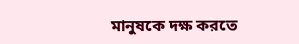মানুষকে দক্ষ করতে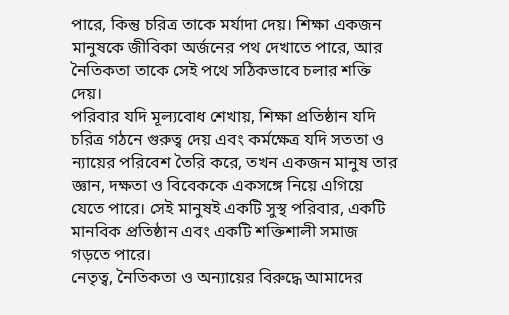পারে, কিন্তু চরিত্র তাকে মর্যাদা দেয়। শিক্ষা একজন মানুষকে জীবিকা অর্জনের পথ দেখাতে পারে, আর নৈতিকতা তাকে সেই পথে সঠিকভাবে চলার শক্তি দেয়।
পরিবার যদি মূল্যবোধ শেখায়, শিক্ষা প্রতিষ্ঠান যদি চরিত্র গঠনে গুরুত্ব দেয় এবং কর্মক্ষেত্র যদি সততা ও ন্যায়ের পরিবেশ তৈরি করে, তখন একজন মানুষ তার জ্ঞান, দক্ষতা ও বিবেককে একসঙ্গে নিয়ে এগিয়ে যেতে পারে। সেই মানুষই একটি সুস্থ পরিবার, একটি মানবিক প্রতিষ্ঠান এবং একটি শক্তিশালী সমাজ গড়তে পারে।
নেতৃত্ব, নৈতিকতা ও অন্যায়ের বিরুদ্ধে আমাদের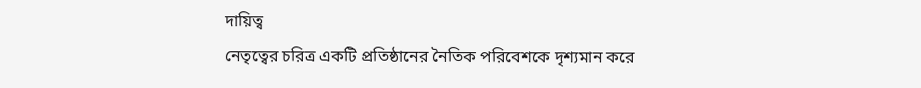দায়িত্ব
নেতৃত্বের চরিত্র একটি প্রতিষ্ঠানের নৈতিক পরিবেশকে দৃশ্যমান করে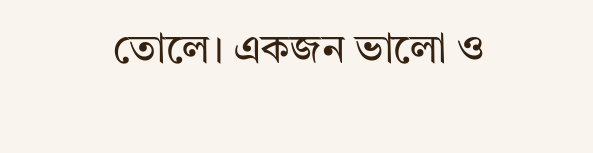তোলে। একজন ভালো ও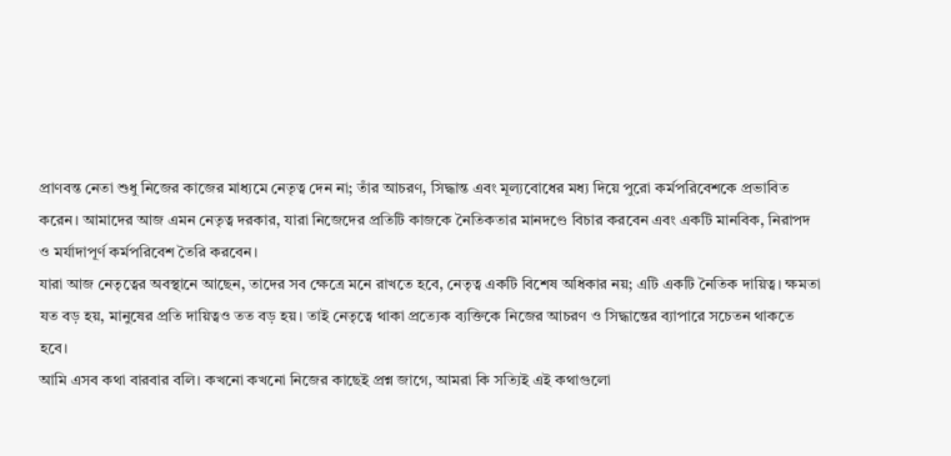প্রাণবন্ত নেতা শুধু নিজের কাজের মাধ্যমে নেতৃত্ব দেন না; তাঁর আচরণ, সিদ্ধান্ত এবং মূল্যবোধের মধ্য দিয়ে পুরো কর্মপরিবেশকে প্রভাবিত করেন। আমাদের আজ এমন নেতৃত্ব দরকার, যারা নিজেদের প্রতিটি কাজকে নৈতিকতার মানদণ্ডে বিচার করবেন এবং একটি মানবিক, নিরাপদ ও মর্যাদাপূর্ণ কর্মপরিবেশ তৈরি করবেন।
যারা আজ নেতৃত্বের অবস্থানে আছেন, তাদের সব ক্ষেত্রে মনে রাখতে হবে, নেতৃত্ব একটি বিশেষ অধিকার নয়; এটি একটি নৈতিক দায়িত্ব। ক্ষমতা যত বড় হয়, মানুষের প্রতি দায়িত্বও তত বড় হয়। তাই নেতৃত্বে থাকা প্রত্যেক ব্যক্তিকে নিজের আচরণ ও সিদ্ধান্তের ব্যাপারে সচেতন থাকতে হবে।
আমি এসব কথা বারবার বলি। কখনো কখনো নিজের কাছেই প্রশ্ন জাগে, আমরা কি সত্যিই এই কথাগুলো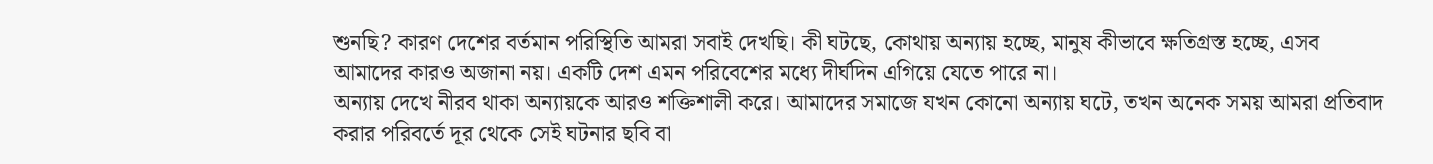শুনছি? কারণ দেশের বর্তমান পরিস্থিতি আমরা সবাই দেখছি। কী ঘটছে, কোথায় অন্যায় হচ্ছে, মানুষ কীভাবে ক্ষতিগ্রস্ত হচ্ছে, এসব আমাদের কারও অজানা নয়। একটি দেশ এমন পরিবেশের মধ্যে দীর্ঘদিন এগিয়ে যেতে পারে না।
অন্যায় দেখে নীরব থাকা অন্যায়কে আরও শক্তিশালী করে। আমাদের সমাজে যখন কোনো অন্যায় ঘটে, তখন অনেক সময় আমরা প্রতিবাদ করার পরিবর্তে দূর থেকে সেই ঘটনার ছবি বা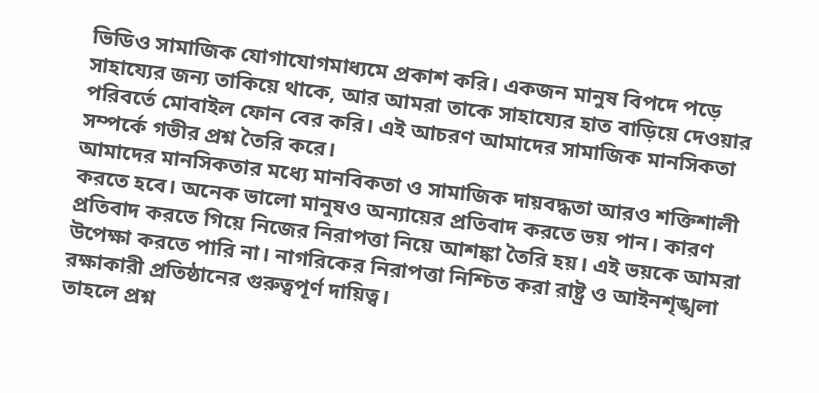ভিডিও সামাজিক যোগাযোগমাধ্যমে প্রকাশ করি। একজন মানুষ বিপদে পড়ে সাহায্যের জন্য তাকিয়ে থাকে, আর আমরা তাকে সাহায্যের হাত বাড়িয়ে দেওয়ার পরিবর্তে মোবাইল ফোন বের করি। এই আচরণ আমাদের সামাজিক মানসিকতা সম্পর্কে গভীর প্রশ্ন তৈরি করে।
আমাদের মানসিকতার মধ্যে মানবিকতা ও সামাজিক দায়বদ্ধতা আরও শক্তিশালী করতে হবে। অনেক ভালো মানুষও অন্যায়ের প্রতিবাদ করতে ভয় পান। কারণ প্রতিবাদ করতে গিয়ে নিজের নিরাপত্তা নিয়ে আশঙ্কা তৈরি হয়। এই ভয়কে আমরা উপেক্ষা করতে পারি না। নাগরিকের নিরাপত্তা নিশ্চিত করা রাষ্ট্র ও আইনশৃঙ্খলা রক্ষাকারী প্রতিষ্ঠানের গুরুত্বপূর্ণ দায়িত্ব।
তাহলে প্রশ্ন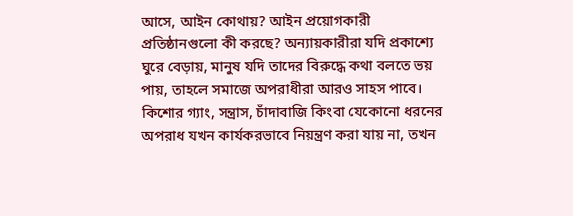আসে, আইন কোথায়? আইন প্রয়োগকারী প্রতিষ্ঠানগুলো কী করছে? অন্যায়কারীরা যদি প্রকাশ্যে ঘুরে বেড়ায়, মানুষ যদি তাদের বিরুদ্ধে কথা বলতে ভয় পায়, তাহলে সমাজে অপরাধীরা আরও সাহস পাবে। কিশোর গ্যাং, সন্ত্রাস, চাঁদাবাজি কিংবা যেকোনো ধরনের অপরাধ যখন কার্যকরভাবে নিয়ন্ত্রণ করা যায় না, তখন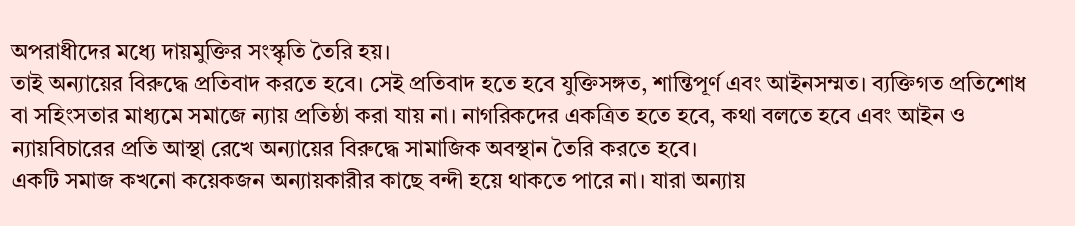অপরাধীদের মধ্যে দায়মুক্তির সংস্কৃতি তৈরি হয়।
তাই অন্যায়ের বিরুদ্ধে প্রতিবাদ করতে হবে। সেই প্রতিবাদ হতে হবে যুক্তিসঙ্গত, শান্তিপূর্ণ এবং আইনসম্মত। ব্যক্তিগত প্রতিশোধ বা সহিংসতার মাধ্যমে সমাজে ন্যায় প্রতিষ্ঠা করা যায় না। নাগরিকদের একত্রিত হতে হবে, কথা বলতে হবে এবং আইন ও ন্যায়বিচারের প্রতি আস্থা রেখে অন্যায়ের বিরুদ্ধে সামাজিক অবস্থান তৈরি করতে হবে।
একটি সমাজ কখনো কয়েকজন অন্যায়কারীর কাছে বন্দী হয়ে থাকতে পারে না। যারা অন্যায়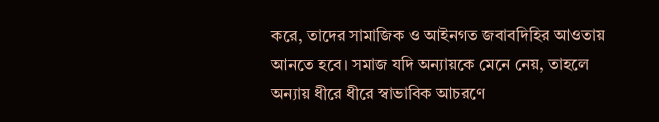করে, তাদের সামাজিক ও আইনগত জবাবদিহির আওতায় আনতে হবে। সমাজ যদি অন্যায়কে মেনে নেয়, তাহলে অন্যায় ধীরে ধীরে স্বাভাবিক আচরণে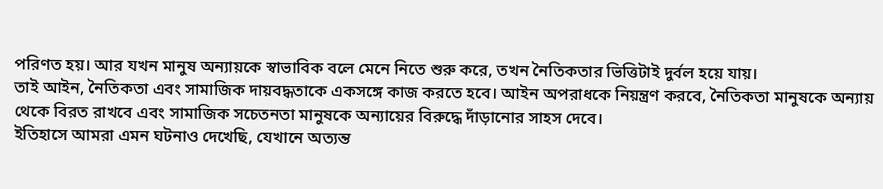পরিণত হয়। আর যখন মানুষ অন্যায়কে স্বাভাবিক বলে মেনে নিতে শুরু করে, তখন নৈতিকতার ভিত্তিটাই দুর্বল হয়ে যায়।
তাই আইন, নৈতিকতা এবং সামাজিক দায়বদ্ধতাকে একসঙ্গে কাজ করতে হবে। আইন অপরাধকে নিয়ন্ত্রণ করবে, নৈতিকতা মানুষকে অন্যায় থেকে বিরত রাখবে এবং সামাজিক সচেতনতা মানুষকে অন্যায়ের বিরুদ্ধে দাঁড়ানোর সাহস দেবে।
ইতিহাসে আমরা এমন ঘটনাও দেখেছি, যেখানে অত্যন্ত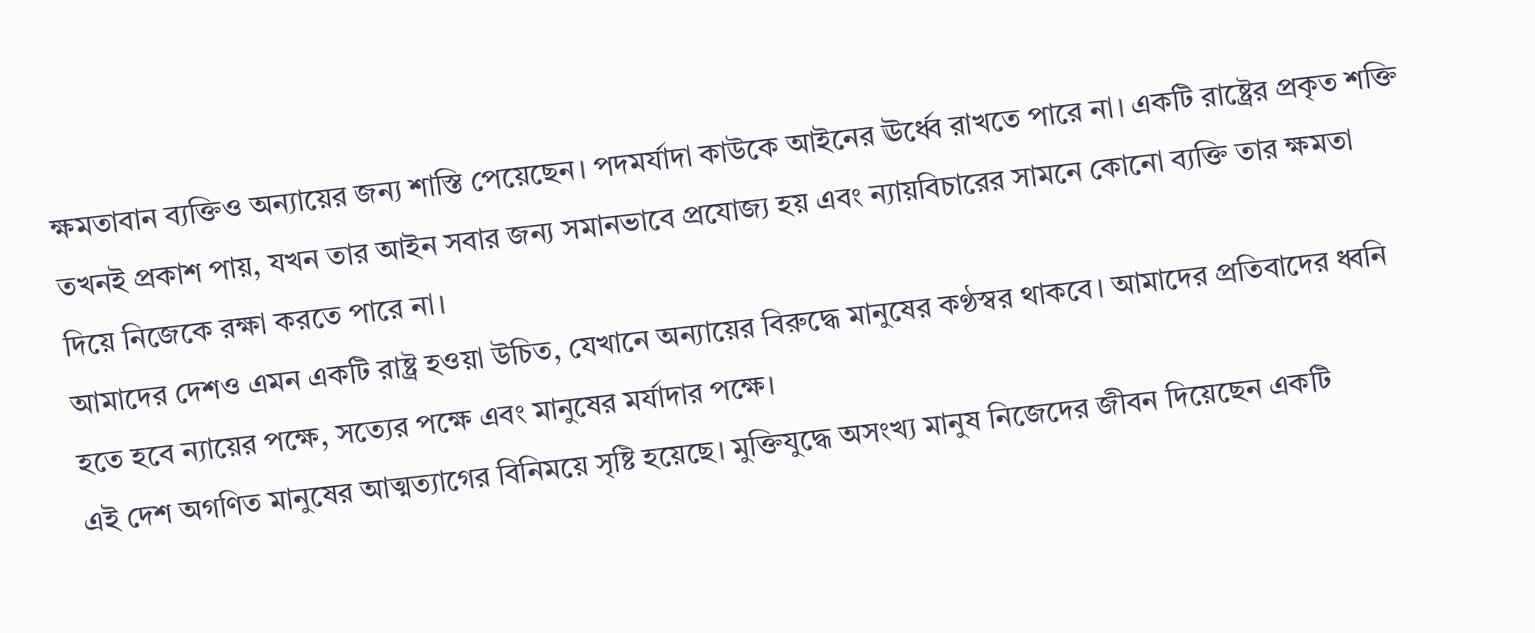ক্ষমতাবান ব্যক্তিও অন্যায়ের জন্য শাস্তি পেয়েছেন। পদমর্যাদা কাউকে আইনের ঊর্ধ্বে রাখতে পারে না। একটি রাষ্ট্রের প্রকৃত শক্তি তখনই প্রকাশ পায়, যখন তার আইন সবার জন্য সমানভাবে প্রযোজ্য হয় এবং ন্যায়বিচারের সামনে কোনো ব্যক্তি তার ক্ষমতা দিয়ে নিজেকে রক্ষা করতে পারে না।
আমাদের দেশও এমন একটি রাষ্ট্র হওয়া উচিত, যেখানে অন্যায়ের বিরুদ্ধে মানুষের কণ্ঠস্বর থাকবে। আমাদের প্রতিবাদের ধ্বনি হতে হবে ন্যায়ের পক্ষে, সত্যের পক্ষে এবং মানুষের মর্যাদার পক্ষে।
এই দেশ অগণিত মানুষের আত্মত্যাগের বিনিময়ে সৃষ্টি হয়েছে। মুক্তিযুদ্ধে অসংখ্য মানুষ নিজেদের জীবন দিয়েছেন একটি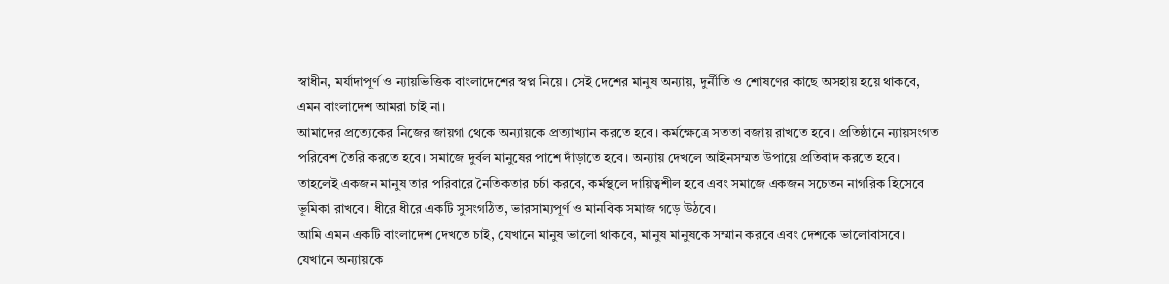স্বাধীন, মর্যাদাপূর্ণ ও ন্যায়ভিত্তিক বাংলাদেশের স্বপ্ন নিয়ে। সেই দেশের মানুষ অন্যায়, দুর্নীতি ও শোষণের কাছে অসহায় হয়ে থাকবে, এমন বাংলাদেশ আমরা চাই না।
আমাদের প্রত্যেকের নিজের জায়গা থেকে অন্যায়কে প্রত্যাখ্যান করতে হবে। কর্মক্ষেত্রে সততা বজায় রাখতে হবে। প্রতিষ্ঠানে ন্যায়সংগত পরিবেশ তৈরি করতে হবে। সমাজে দুর্বল মানুষের পাশে দাঁড়াতে হবে। অন্যায় দেখলে আইনসম্মত উপায়ে প্রতিবাদ করতে হবে।
তাহলেই একজন মানুষ তার পরিবারে নৈতিকতার চর্চা করবে, কর্মস্থলে দায়িত্বশীল হবে এবং সমাজে একজন সচেতন নাগরিক হিসেবে ভূমিকা রাখবে। ধীরে ধীরে একটি সুসংগঠিত, ভারসাম্যপূর্ণ ও মানবিক সমাজ গড়ে উঠবে।
আমি এমন একটি বাংলাদেশ দেখতে চাই, যেখানে মানুষ ভালো থাকবে, মানুষ মানুষকে সম্মান করবে এবং দেশকে ভালোবাসবে। যেখানে অন্যায়কে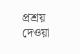প্রশ্রয় দেওয়া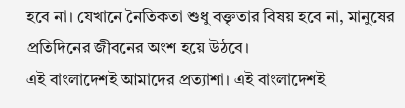হবে না। যেখানে নৈতিকতা শুধু বক্তৃতার বিষয় হবে না, মানুষের প্রতিদিনের জীবনের অংশ হয়ে উঠবে।
এই বাংলাদেশই আমাদের প্রত্যাশা। এই বাংলাদেশই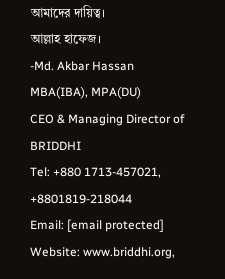আমাদের দায়িত্ব।
আল্লাহ হাফেজ।
-Md. Akbar Hassan
MBA(IBA), MPA(DU)
CEO & Managing Director of BRIDDHI
Tel: +880 1713-457021, +8801819-218044
Email: [email protected]
Website: www.briddhi.org,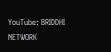YouTube: BRIDDHI NETWORK